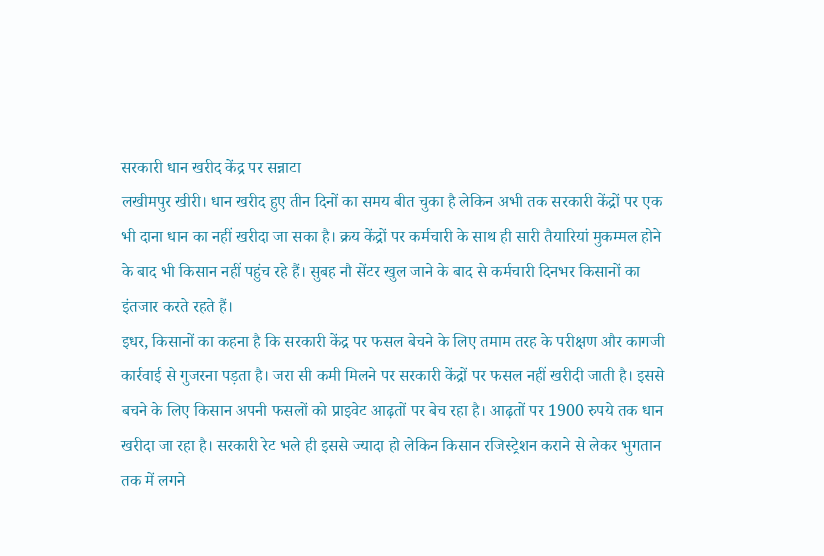सरकारी धान खरीद केंद्र पर सन्नाटा
लखीमपुर खीरी। धान खरीद हुए तीन दिनों का समय बीत चुका है लेकिन अभी तक सरकारी केंद्रों पर एक भी दाना धान का नहीं खरीदा जा सका है। क्रय केंद्रों पर कर्मचारी के साथ ही सारी तैयारियां मुकम्मल होने के बाद भी किसान नहीं पहुंच रहे हैं। सुबह नौ सेंटर खुल जाने के बाद से कर्मचारी दिनभर किसानों का इंतजार करते रहते हैं।
इधर, किसानों का कहना है कि सरकारी केंद्र पर फसल बेचने के लिए तमाम तरह के परीक्षण और कागजी कार्रवाई से गुजरना पड़ता है। जरा सी कमी मिलने पर सरकारी केंद्रों पर फसल नहीं खरीदी जाती है। इससे बचने के लिए किसान अपनी फसलों को प्राइवेट आढ़तों पर बेच रहा है। आढ़तों पर 1900 रुपये तक धान खरीदा जा रहा है। सरकारी रेट भले ही इससे ज्यादा हो लेकिन किसान रजिस्ट्रेशन कराने से लेकर भुगतान तक में लगने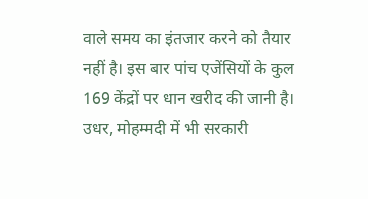वाले समय का इंतजार करने को तैयार नहीं है। इस बार पांच एजेंसियों के कुल 169 केंद्रों पर धान खरीद की जानी है।
उधर, मोहम्मदी में भी सरकारी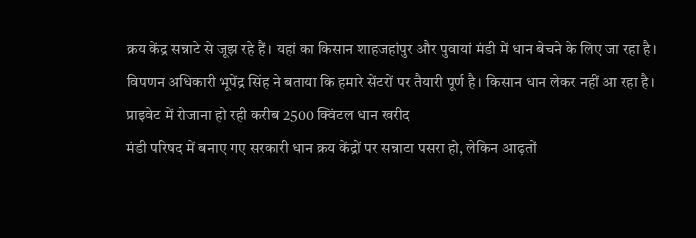क्रय केंद्र सन्नाटे से जूझ रहे हैं। यहां का किसान शाहजहांपुर और पुवायां मंडी में धान बेचने के लिए जा रहा है। विपणन अधिकारी भूपेंद्र सिंह ने बताया कि हमारे सेंटरों पर तैयारी पूर्ण है। किसान धान लेकर नहीं आ रहा है।
प्राइवेट में रोजाना हो रही करीब 2500 क्विंटल धान खरीद
मंडी परिषद में बनाए गए सरकारी धान क्रय केंद्रों पर सन्नाटा पसरा हो, लेकिन आढ़तों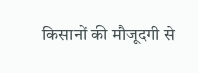किसानों की मौजूदगी से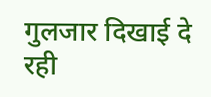गुलजार दिखाई दे रही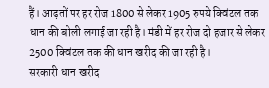हैं। आढ़तों पर हर रोज 1800 से लेकर 1905 रुपये क्विंटल तक धान की बोली लगाई जा रही है। मंडी में हर रोज दो हजार से लेकर 2500 क्विंटल तक की धान खरीद की जा रही है।
सरकारी धान खरीद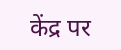केंद्र पर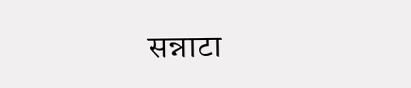सन्नाटा